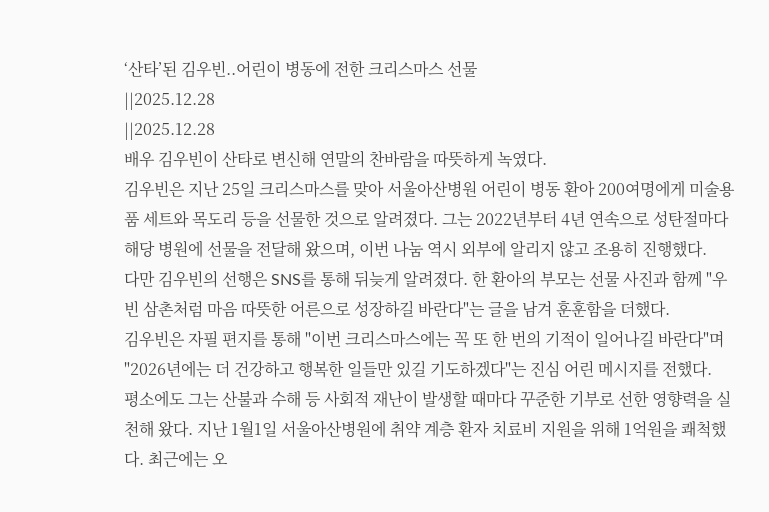‘산타’된 김우빈..어린이 병동에 전한 크리스마스 선물
||2025.12.28
||2025.12.28
배우 김우빈이 산타로 변신해 연말의 찬바람을 따뜻하게 녹였다.
김우빈은 지난 25일 크리스마스를 맞아 서울아산병원 어린이 병동 환아 200여명에게 미술용품 세트와 목도리 등을 선물한 것으로 알려졌다. 그는 2022년부터 4년 연속으로 성탄절마다 해당 병원에 선물을 전달해 왔으며, 이번 나눔 역시 외부에 알리지 않고 조용히 진행했다.
다만 김우빈의 선행은 SNS를 통해 뒤늦게 알려졌다. 한 환아의 부모는 선물 사진과 함께 "우빈 삼촌처럼 마음 따뜻한 어른으로 성장하길 바란다"는 글을 남겨 훈훈함을 더했다.
김우빈은 자필 편지를 통해 "이번 크리스마스에는 꼭 또 한 번의 기적이 일어나길 바란다"며 "2026년에는 더 건강하고 행복한 일들만 있길 기도하겠다"는 진심 어린 메시지를 전했다.
평소에도 그는 산불과 수해 등 사회적 재난이 발생할 때마다 꾸준한 기부로 선한 영향력을 실천해 왔다. 지난 1월1일 서울아산병원에 취약 계층 환자 치료비 지원을 위해 1억원을 쾌척했다. 최근에는 오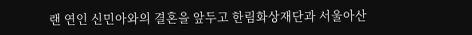랜 연인 신민아와의 결혼을 앞두고 한림화상재단과 서울아산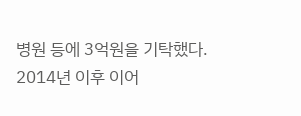병원 등에 3억원을 기탁했다. 2014년 이후 이어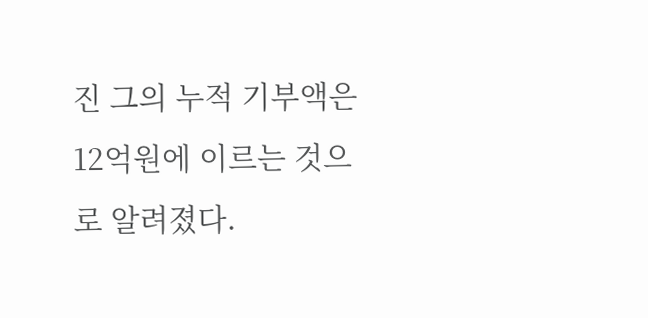진 그의 누적 기부액은 12억원에 이르는 것으로 알려졌다.